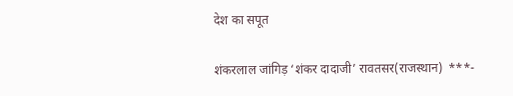देश का सपूत

शंकरलाल जांगिड़ ‘शंकर दादाजी’ रावतसर(राजस्थान)  ***-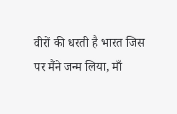वीरों की धरती है भारत जिस पर मैंने जन्म लिया, माँ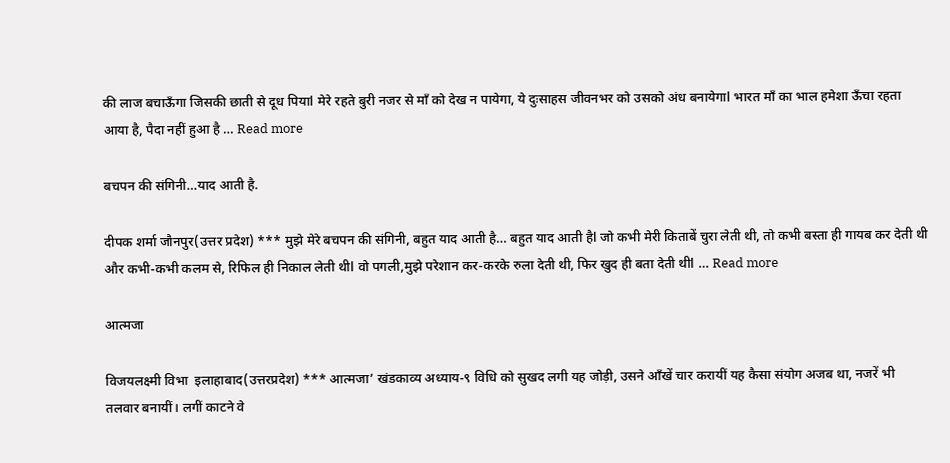की लाज बचाऊँगा जिसकी छाती से दूध पियाl मेरे रहते बुरी नजर से माँ को देख न पायेगा, ये दुःसाहस जीवनभर को उसको अंध बनायेगाl भारत माँ का भाल हमेशा ऊँचा रहता आया है, पैदा नहीं हुआ है … Read more

बचपन की संगिनी…याद आती है.

दीपक शर्मा जौनपुर(उत्तर प्रदेश) *** मुझे मेरे बचपन की संगिनी, बहुत याद आती है… बहुत याद आती हैl जो कभी मेरी किताबें चुरा लेती थी, तो कभी बस्ता ही गायब कर देती थी और कभी-कभी कलम से, रिफिल ही निकाल लेती थीl वो पगली,मुझे परेशान कर-करके रुला देती थी, फिर खुद ही बता देती थीl … Read more

आत्मजा

विजयलक्ष्मी विभा  इलाहाबाद(उत्तरप्रदेश) *** आत्मजा’ खंडकाव्य अध्याय-९ विधि को सुखद लगी यह जोड़ी, उसने आँखें चार करायीं यह कैसा संयोग अजब था, नजरें भी तलवार बनायीं। लगीं काटने वे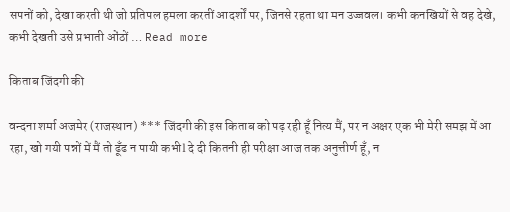सपनों को, देखा करती थी जो प्रतिपल हमला करतीं आदर्शों पर, जिनसे रहता था मन उज्जवल। कभी कनखियों से वह देखे, कभी देखती उसे प्रभाती ओंठों … Read more

किताब जिंदगी की

वन्दना शर्मा अजमेर (राजस्थान) *** जिंदगी की इस किताब को पढ़ रही हूँ नित्य मैं, पर न अक्षर एक भी मेरी समझ में आ रहा, खो गयी पन्नों में मैं तो ढूँढ न पायी कभीl दे दी कितनी ही परीक्षा आज तक अनुत्तीर्ण हूँ, न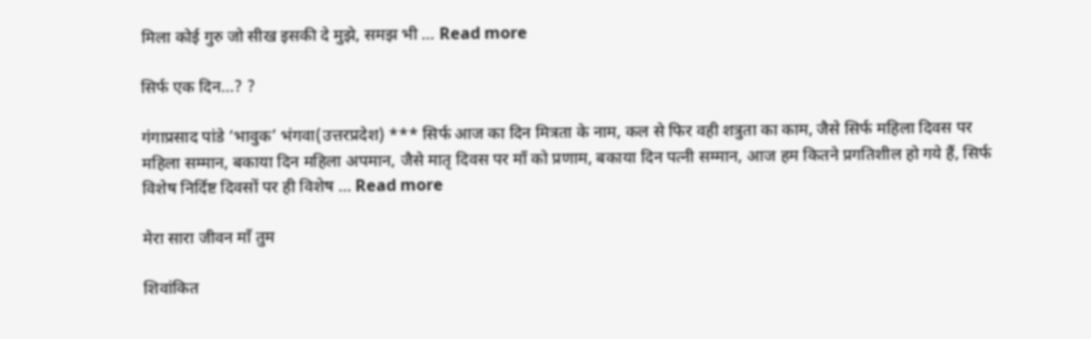मिला कोई गुरु जो सीख इसकी दे मुझे, समझ भी … Read more

सिर्फ एक दिन…? ?

गंगाप्रसाद पांडे ‘भावुक’ भंगवा(उत्तरप्रदेश) *** सिर्फ आज का दिन मित्रता के नाम, कल से फिर वही शत्रुता का काम, जैसे सिर्फ महिला दिवस पर महिला सम्मान, बकाया दिन महिला अपमान, जैसे मातृ दिवस पर माँ को प्रणाम, बकाया दिन पत्नी सम्मान, आज हम कितने प्रगतिशील हो गये हैं, सिर्फ विशेष निर्दिष्ट दिवसों पर ही विशेष … Read more

मेरा सारा जीवन माँ तुम

शिवांकित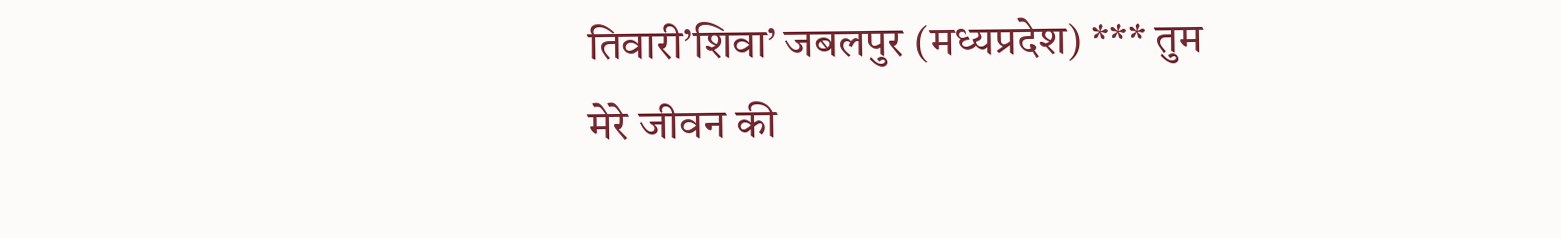तिवारी’शिवा’ जबलपुर (मध्यप्रदेश) *** तुम मेरे जीवन की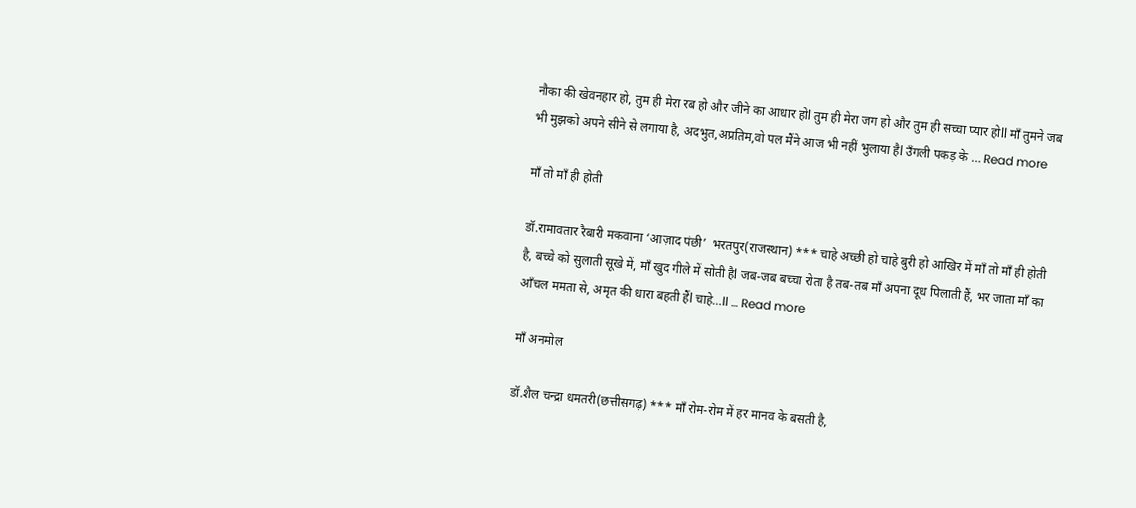नौका की खेवनहार हो, तुम ही मेरा रब हो और जीने का आधार होl तुम ही मेरा जग हो और तुम ही सच्चा प्यार होll माँ तुमने जब भी मुझको अपने सीने से लगाया है, अदभुत,अप्रतिम,वो पल मैंने आज भी नहीं भुलाया हैl उँगली पकड़ के … Read more

माँ तो माँ ही होती

डॉ.रामावतार रैबारी मकवाना ‘आज़ाद पंछी’  भरतपुर(राजस्थान) *** चाहे अच्छी हो चाहे बुरी हो आखिर में माँ तो माँ ही होती है, बच्चे को सुलाती सूखे में, माँ खुद गीले में सोती हैl जब-जब बच्चा रोता है तब-तब माँ अपना दूध पिलाती हैं, भर जाता माँ का आँचल ममता से, अमृत की धारा बहती हैंl चाहे…ll … Read more

माँ अनमोल

डॉ.शैल चन्द्रा धमतरी(छत्तीसगढ़) *** माँ रोम-रोम में हर मानव के बसती है,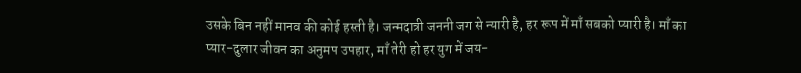उसके बिन नहीं मानव की कोई हस्ती है। जन्मदात्री जननी जग से न्यारी है, हर रूप में माँ सबको प्यारी है। माँ का प्यार-दुलार जीवन का अनुमप उपहार, माँ तेरी हो हर युग में जय-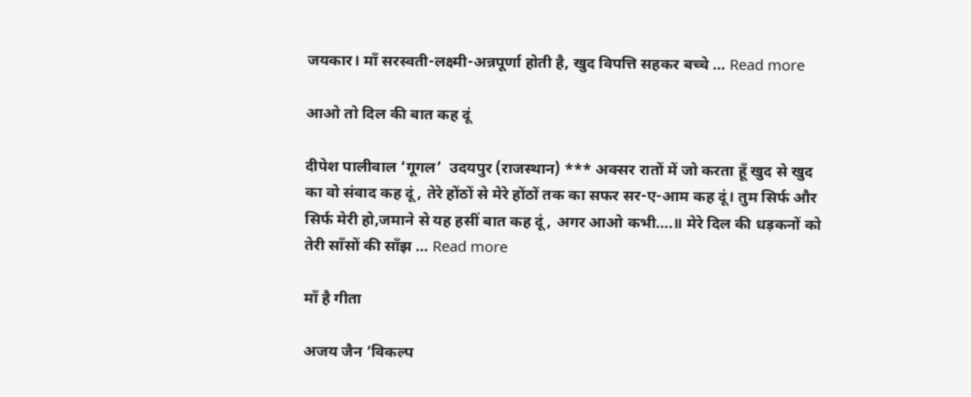जयकार। माँ सरस्वती-लक्ष्मी-अन्नपूर्णा होती है, खुद विपत्ति सहकर बच्चे … Read more

आओ तो दिल की बात कह दूं

दीपेश पालीवाल ‘गूगल’  उदयपुर (राजस्थान) *** अक्सर रातों में जो करता हूँ खुद से खुद का वो संवाद कह दूं, तेरे होंठों से मेरे होंठों तक का सफर सर-ए-आम कह दूं। तुम सिर्फ और सिर्फ मेरी हो,जमाने से यह हसीं बात कह दूं, अगर आओ कभी….॥ मेरे दिल की धड़कनों को तेरी साँसों की साँझ … Read more

माँ है गीता

अजय जैन ‘विकल्प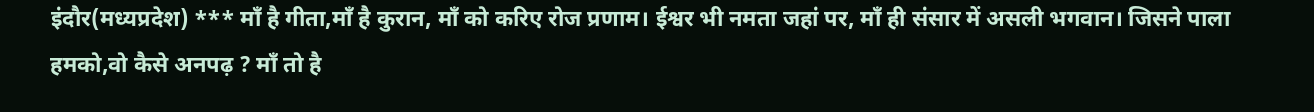इंदौर(मध्यप्रदेश) *** माँ है गीता,माँ है कुरान, माँ को करिए रोज प्रणाम। ईश्वर भी नमता जहां पर, माँ ही संसार में असली भगवान। जिसने पाला हमको,वो कैसे अनपढ़ ? माँ तो है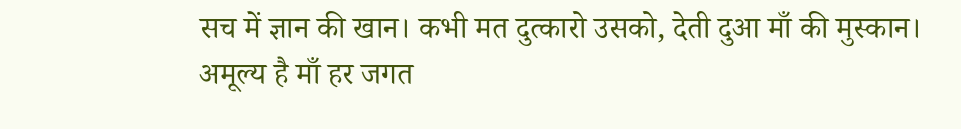सच में ज्ञान की खान। कभी मत दुत्कारो उसको, देती दुआ माँ की मुस्कान। अमूल्य है माँ हर जगत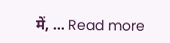में, … Read more